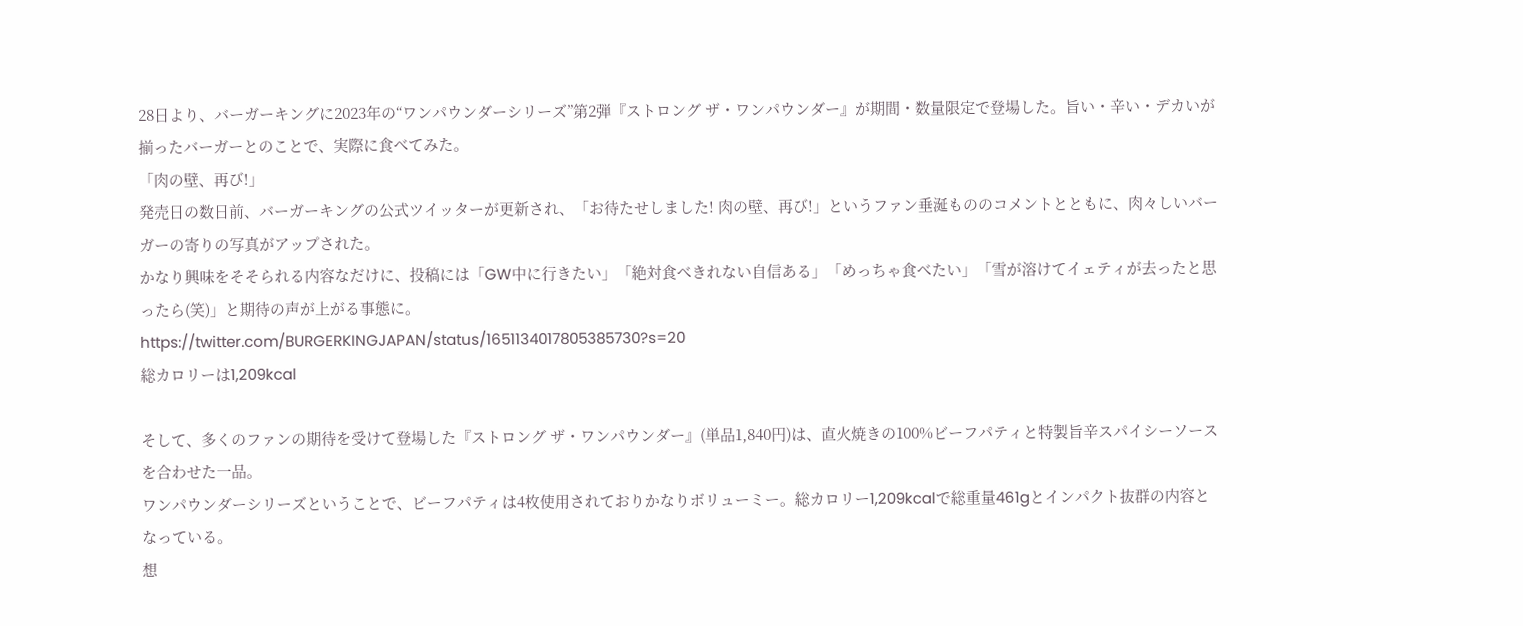28日より、バーガーキングに2023年の“ワンパウンダーシリーズ”第2弾『ストロング ザ・ワンパウンダー』が期間・数量限定で登場した。旨い・辛い・デカいが揃ったバーガーとのことで、実際に食べてみた。
「肉の壁、再び!」
発売日の数日前、バーガーキングの公式ツイッターが更新され、「お待たせしました! 肉の壁、再び!」というファン垂涎もののコメントとともに、肉々しいバーガーの寄りの写真がアップされた。
かなり興味をそそられる内容なだけに、投稿には「GW中に行きたい」「絶対食べきれない自信ある」「めっちゃ食べたい」「雪が溶けてイェティが去ったと思ったら(笑)」と期待の声が上がる事態に。
https://twitter.com/BURGERKINGJAPAN/status/1651134017805385730?s=20
総カロリーは1,209kcal

そして、多くのファンの期待を受けて登場した『ストロング ザ・ワンパウンダー』(単品1,840円)は、直火焼きの100%ビーフパティと特製旨辛スパイシーソースを合わせた一品。
ワンパウンダーシリーズということで、ビーフパティは4枚使用されておりかなりボリューミー。総カロリー1,209kcalで総重量461gとインパクト抜群の内容となっている。
想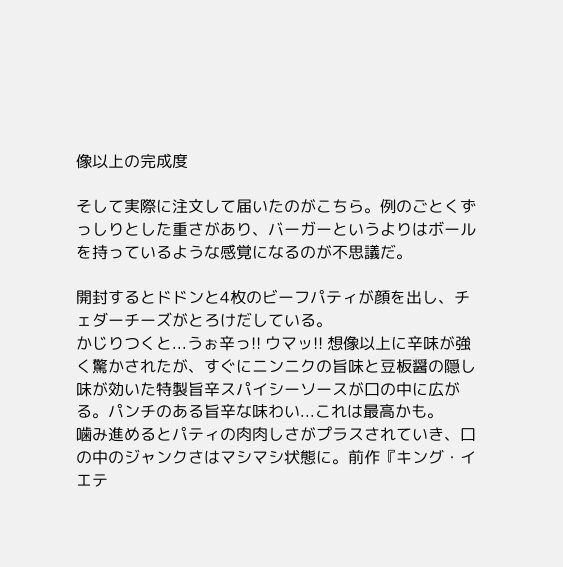像以上の完成度

そして実際に注文して届いたのがこちら。例のごとくずっしりとした重さがあり、バーガーというよりはボールを持っているような感覚になるのが不思議だ。

開封するとドドンと4枚のビーフパティが顔を出し、チェダーチーズがとろけだしている。
かじりつくと...うぉ辛っ!! ウマッ!! 想像以上に辛味が強く驚かされたが、すぐにニンニクの旨味と豆板醤の隠し味が効いた特製旨辛スパイシーソースが口の中に広がる。パンチのある旨辛な味わい...これは最高かも。
噛み進めるとパティの肉肉しさがプラスされていき、口の中のジャンクさはマシマシ状態に。前作『キング・イエテ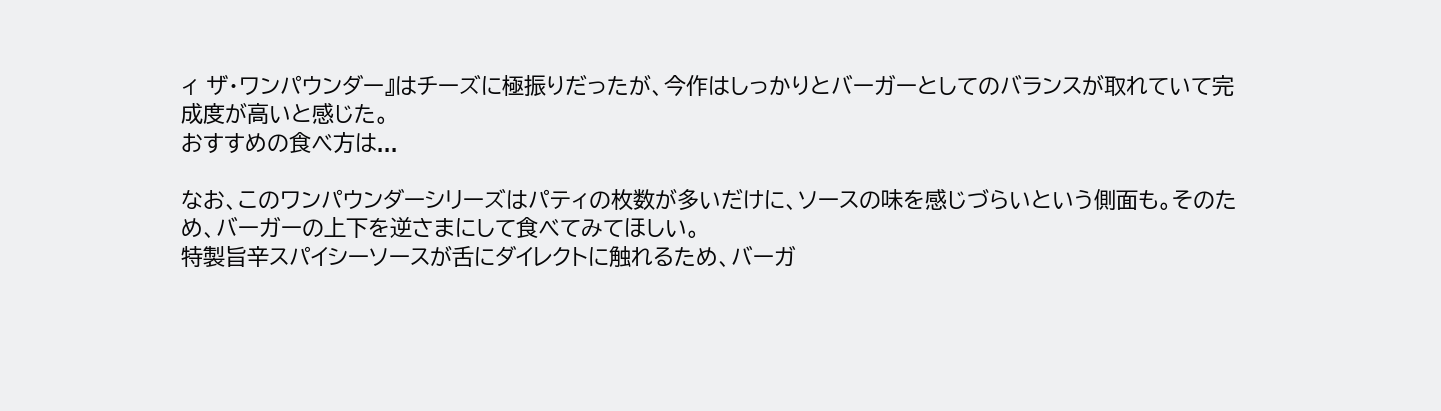ィ ザ・ワンパウンダー』はチーズに極振りだったが、今作はしっかりとバーガーとしてのバランスが取れていて完成度が高いと感じた。
おすすめの食べ方は...

なお、このワンパウンダーシリーズはパティの枚数が多いだけに、ソースの味を感じづらいという側面も。そのため、バーガーの上下を逆さまにして食べてみてほしい。
特製旨辛スパイシーソースが舌にダイレクトに触れるため、バーガ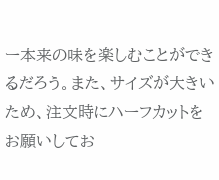ー本来の味を楽しむことができるだろう。また、サイズが大きいため、注文時にハーフカットをお願いしてお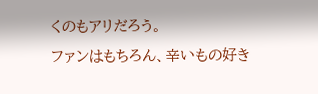くのもアリだろう。
ファンはもちろん、辛いもの好き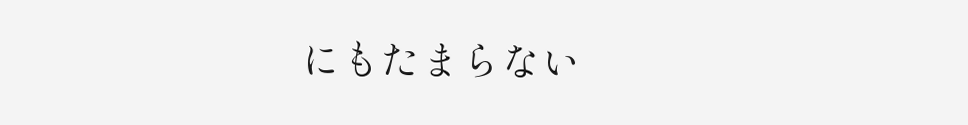にもたまらない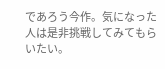であろう今作。気になった人は是非挑戦してみてもらいたい。